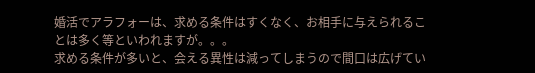婚活でアラフォーは、求める条件はすくなく、お相手に与えられることは多く等といわれますが。。。
求める条件が多いと、会える異性は減ってしまうので間口は広げてい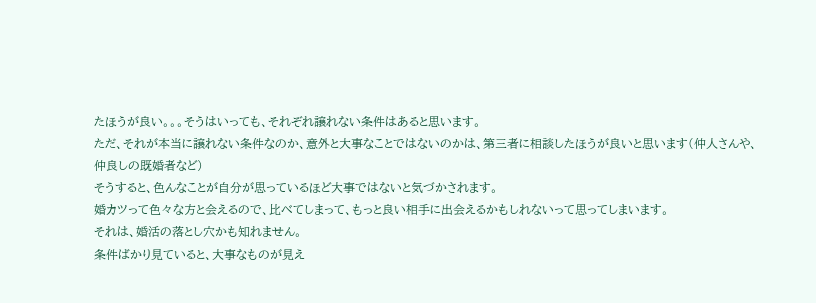たほうが良い。。。そうはいっても、それぞれ譲れない条件はあると思います。
ただ、それが本当に譲れない条件なのか、意外と大事なことではないのかは、第三者に相談したほうが良いと思います(仲人さんや、仲良しの既婚者など)
そうすると、色んなことが自分が思っているほど大事ではないと気づかされます。
婚カツって色々な方と会えるので、比べてしまって、もっと良い相手に出会えるかもしれないって思ってしまいます。
それは、婚活の落とし穴かも知れません。
条件ばかり見ていると、大事なものが見え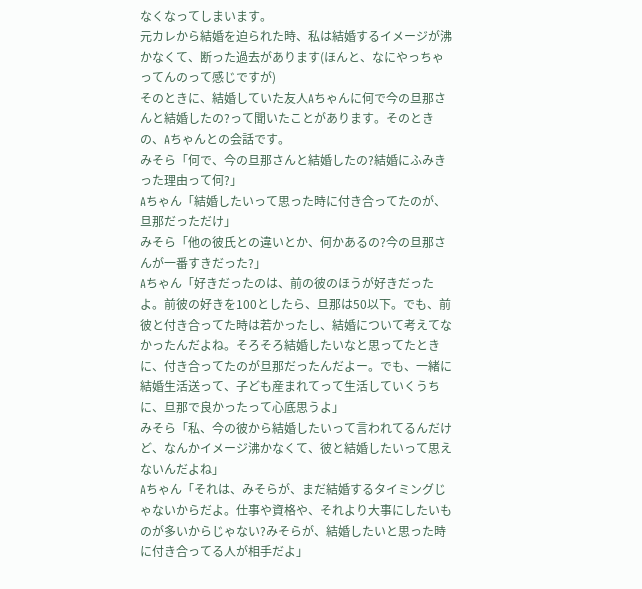なくなってしまいます。
元カレから結婚を迫られた時、私は結婚するイメージが沸かなくて、断った過去があります(ほんと、なにやっちゃってんのって感じですが)
そのときに、結婚していた友人Aちゃんに何で今の旦那さんと結婚したの?って聞いたことがあります。そのときの、Aちゃんとの会話です。
みそら「何で、今の旦那さんと結婚したの?結婚にふみきった理由って何?」
Aちゃん「結婚したいって思った時に付き合ってたのが、旦那だっただけ」
みそら「他の彼氏との違いとか、何かあるの?今の旦那さんが一番すきだった?」
Aちゃん「好きだったのは、前の彼のほうが好きだったよ。前彼の好きを100としたら、旦那は50以下。でも、前彼と付き合ってた時は若かったし、結婚について考えてなかったんだよね。そろそろ結婚したいなと思ってたときに、付き合ってたのが旦那だったんだよー。でも、一緒に結婚生活送って、子ども産まれてって生活していくうちに、旦那で良かったって心底思うよ」
みそら「私、今の彼から結婚したいって言われてるんだけど、なんかイメージ沸かなくて、彼と結婚したいって思えないんだよね」
Aちゃん「それは、みそらが、まだ結婚するタイミングじゃないからだよ。仕事や資格や、それより大事にしたいものが多いからじゃない?みそらが、結婚したいと思った時に付き合ってる人が相手だよ」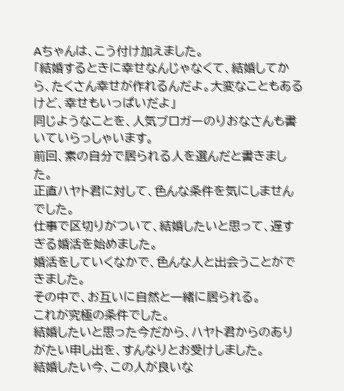Aちゃんは、こう付け加えました。
「結婚するときに幸せなんじゃなくて、結婚してから、たくさん幸せが作れるんだよ。大変なこともあるけど、幸せもいっぱいだよ」
同じようなことを、人気ブロガーのりおなさんも書いていらっしゃいます。
前回、素の自分で居られる人を選んだと書きました。
正直ハヤト君に対して、色んな条件を気にしませんでした。
仕事で区切りがついて、結婚したいと思って、遅すぎる婚活を始めました。
婚活をしていくなかで、色んな人と出会うことができました。
その中で、お互いに自然と一緒に居られる。
これが究極の条件でした。
結婚したいと思った今だから、ハヤト君からのありがたい申し出を、すんなりとお受けしました。
結婚したい今、この人が良いな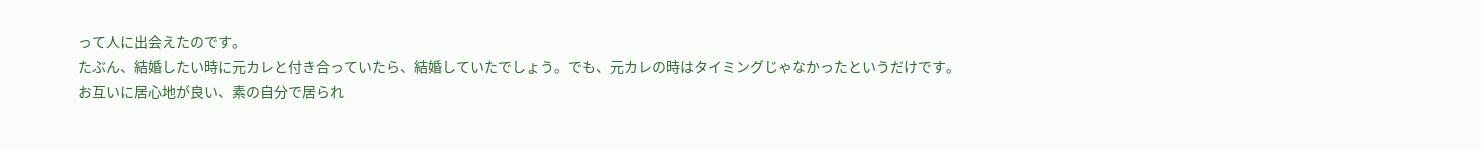って人に出会えたのです。
たぶん、結婚したい時に元カレと付き合っていたら、結婚していたでしょう。でも、元カレの時はタイミングじゃなかったというだけです。
お互いに居心地が良い、素の自分で居られ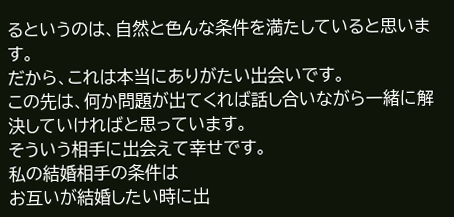るというのは、自然と色んな条件を満たしていると思います。
だから、これは本当にありがたい出会いです。
この先は、何か問題が出てくれば話し合いながら一緒に解決していければと思っています。
そういう相手に出会えて幸せです。
私の結婚相手の条件は
お互いが結婚したい時に出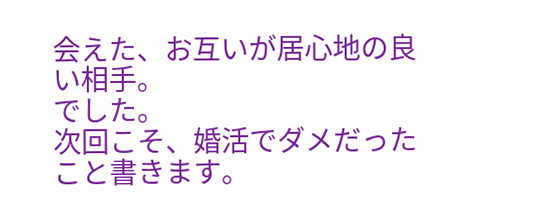会えた、お互いが居心地の良い相手。
でした。
次回こそ、婚活でダメだったこと書きます。